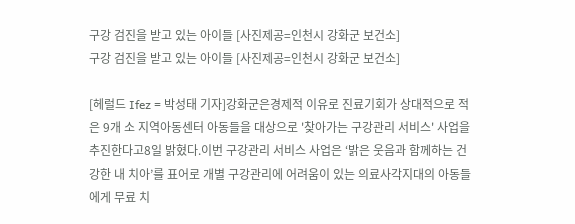구강 검진을 받고 있는 아이들 [사진제공=인천시 강화군 보건소]
구강 검진을 받고 있는 아이들 [사진제공=인천시 강화군 보건소]

[헤럴드 Ifez = 박성태 기자]강화군은경제적 이유로 진료기회가 상대적으로 적은 9개 소 지역아동센터 아동들을 대상으로 '찾아가는 구강관리 서비스' 사업을 추진한다고8일 밝혔다.이번 구강관리 서비스 사업은 ‘밝은 웃음과 함께하는 건강한 내 치아’를 표어로 개별 구강관리에 어려움이 있는 의료사각지대의 아동들에게 무료 치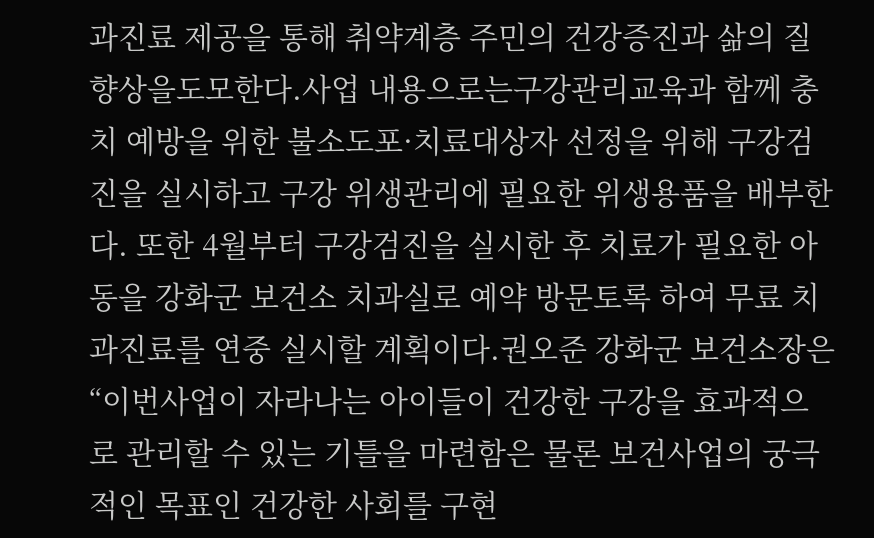과진료 제공을 통해 취약계층 주민의 건강증진과 삶의 질 향상을도모한다.사업 내용으로는구강관리교육과 함께 충치 예방을 위한 불소도포·치료대상자 선정을 위해 구강검진을 실시하고 구강 위생관리에 필요한 위생용품을 배부한다. 또한 4월부터 구강검진을 실시한 후 치료가 필요한 아동을 강화군 보건소 치과실로 예약 방문토록 하여 무료 치과진료를 연중 실시할 계획이다.권오준 강화군 보건소장은 “이번사업이 자라나는 아이들이 건강한 구강을 효과적으로 관리할 수 있는 기틀을 마련함은 물론 보건사업의 궁극적인 목표인 건강한 사회를 구현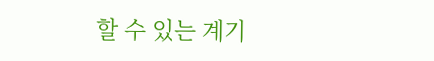할 수 있는 계기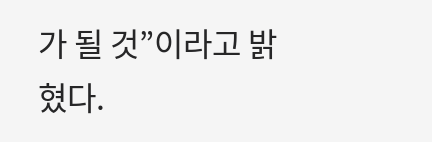가 될 것”이라고 밝혔다.